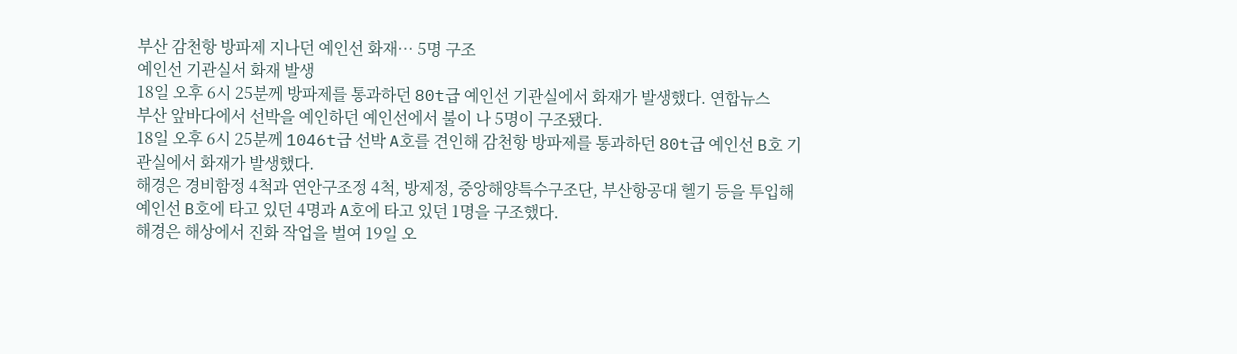부산 감천항 방파제 지나던 예인선 화재… 5명 구조
예인선 기관실서 화재 발생
18일 오후 6시 25분께 방파제를 통과하던 80t급 예인선 기관실에서 화재가 발생했다. 연합뉴스
부산 앞바다에서 선박을 예인하던 예인선에서 불이 나 5명이 구조됐다.
18일 오후 6시 25분께 1046t급 선박 A호를 견인해 감천항 방파제를 통과하던 80t급 예인선 B호 기관실에서 화재가 발생했다.
해경은 경비함정 4척과 연안구조정 4척, 방제정, 중앙해양특수구조단, 부산항공대 헬기 등을 투입해 예인선 B호에 타고 있던 4명과 A호에 타고 있던 1명을 구조했다.
해경은 해상에서 진화 작업을 벌여 19일 오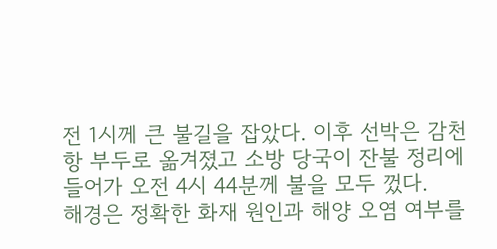전 1시께 큰 불길을 잡았다. 이후 선박은 감천항 부두로 옮겨졌고 소방 당국이 잔불 정리에 들어가 오전 4시 44분께 불을 모두 껐다.
해경은 정확한 화재 원인과 해양 오염 여부를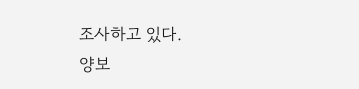조사하고 있다.
양보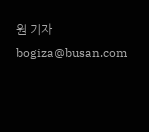원 기자 bogiza@busan.com